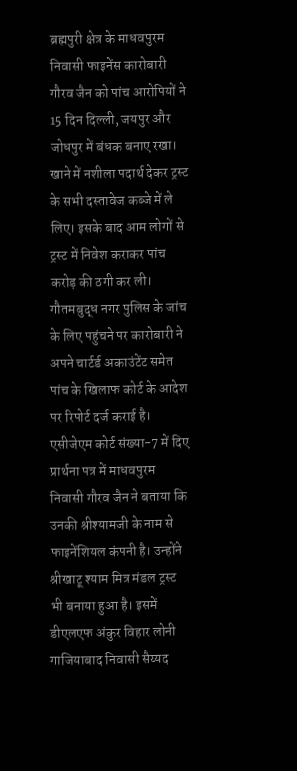ब्रह्मपुरी क्षेत्र के माधवपुरम निवासी फाइनेंस कारोबारी गौरव जैन को पांच आरोपियों ने 15 दिन दिल्ली, जयपुर और जोधपुर में बंधक बनाए रखा। खाने में नशीला पदार्थ देकर ट्रस्ट के सभी दस्तावेज कब्जे में ले लिए। इसके बाद आम लोगों से ट्रस्ट में निवेश कराकर पांच करोड़ की ठगी कर ली। गौतमबुद्ध नगर पुलिस के जांच के लिए पहुंचने पर कारोबारी ने अपने चार्टर्ड अकाउंटेंट समेत पांच के खिलाफ कोर्ट के आदेश पर रिपोर्ट दर्ज कराई है।
एसीजेएम कोर्ट संख्या-7 में दिए प्रार्थना पत्र में माधवपुरम निवासी गौरव जैन ने बताया कि उनकी श्रीश्यामजी के नाम से फाइनेंशियल कंपनी है। उन्होंने श्रीखाटू श्याम मित्र मंडल ट्रस्ट भी बनाया हुआ है। इसमें डीएलएफ अंकुर विहार लोनी गाजियाबाद निवासी सैय्यद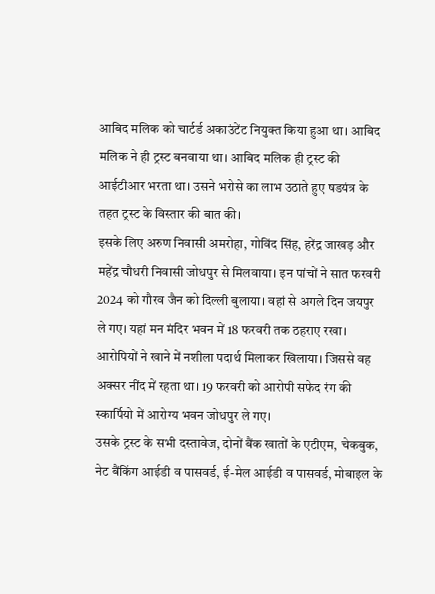आबिद मलिक को चार्टर्ड अकाउंटेंट नियुक्त किया हुआ था। आबिद मलिक ने ही ट्रस्ट बनवाया था। आबिद मलिक ही ट्रस्ट की आईटीआर भरता था। उसने भरोसे का लाभ उठाते हुए षडयंत्र के तहत ट्रस्ट के विस्तार की बात की।
इसके लिए अरुण निवासी अमरोहा, गोविंद सिंह, हरेंद्र जाखड़ और महेंद्र चौधरी निवासी जोधपुर से मिलवाया। इन पांचों ने सात फरवरी 2024 को गौरव जैन को दिल्ली बुलाया। वहां से अगले दिन जयपुर ले गए। यहां मन मंदिर भवन में 18 फरवरी तक ठहराए रखा। आरोपियों ने खाने में नशीला पदार्थ मिलाकर खिलाया। जिससे वह अक्सर नींद में रहता था। 19 फरवरी को आरोपी सफेद रंग की स्कार्पियो में आरोग्य भवन जोधपुर ले गए।
उसके ट्रस्ट के सभी दस्तावेज, दोनों बैंक खातों के एटीएम, चेकबुक, नेट बैंकिंग आईडी व पासवर्ड, ई-मेल आईडी व पासवर्ड, मोबाइल के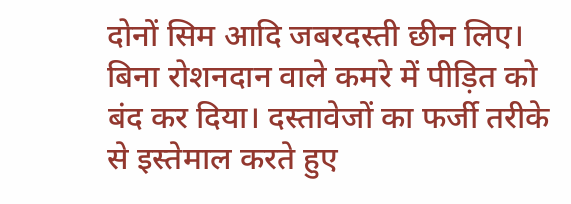दोनों सिम आदि जबरदस्ती छीन लिए। बिना रोशनदान वाले कमरे में पीड़ित को बंद कर दिया। दस्तावेजों का फर्जी तरीके से इस्तेमाल करते हुए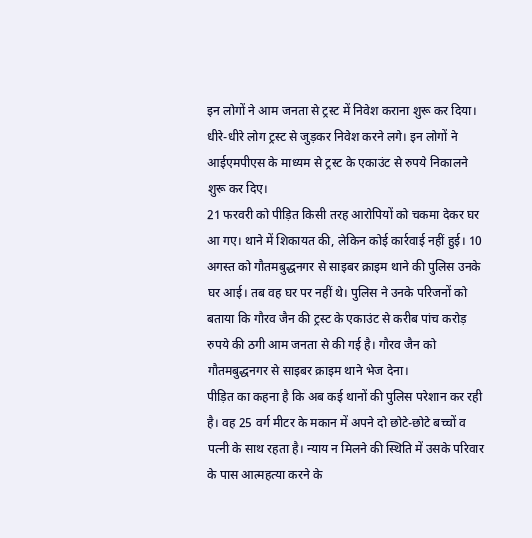इन लोगों ने आम जनता से ट्रस्ट में निवेश कराना शुरू कर दिया। धीरे-धीरे लोग ट्रस्ट से जुड़कर निवेश करने लगे। इन लोगों ने आईएमपीएस के माध्यम से ट्रस्ट के एकाउंट से रुपये निकालने शुरू कर दिए।
21 फरवरी को पीड़ित किसी तरह आरोपियों को चकमा देकर घर आ गए। थाने में शिकायत की, लेकिन कोई कार्रवाई नहीं हुई। 10 अगस्त को गौतमबुद्धनगर से साइबर क्राइम थाने की पुलिस उनके घर आई। तब वह घर पर नहीं थे। पुलिस ने उनके परिजनों को बताया कि गौरव जैन की ट्रस्ट के एकाउंट से करीब पांच करोड़ रुपये की ठगी आम जनता से की गई है। गौरव जैन को गौतमबुद्धनगर से साइबर क्राइम थाने भेज देना।
पीड़ित का कहना है कि अब कई थानों की पुलिस परेशान कर रही है। वह 25 वर्ग मीटर के मकान में अपने दो छोटे-छोटे बच्चों व पत्नी के साथ रहता है। न्याय न मिलने की स्थिति में उसके परिवार के पास आत्महत्या करने के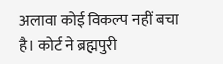अलावा कोई विकल्प नहीं बचा है। कोर्ट ने ब्रह्मपुरी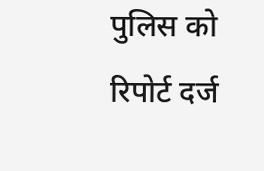पुलिस को रिपोर्ट दर्ज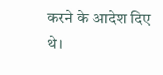करने के आदेश दिए थे।